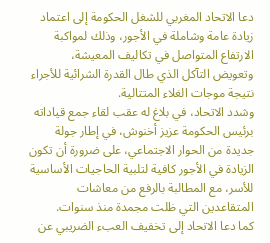دعا الاتحاد المغربي للشغل الحكومة إلى اعتماد زيادة عامة وشاملة في الأجور، وذلك لمواكبة الارتفاع المتواصل في تكاليف المعيشة، وتعويض التآكل الذي طال القدرة الشرائية للأجراء نتيجة موجات الغلاء المتتالية.
وشدد الاتحاد، في بلاغ له عقب لقاء جمع قياداته برئيس الحكومة عزيز أخنوش، في إطار جولة جديدة من الحوار الاجتماعي، على ضرورة أن تكون الزيادة في الأجور كافية لتلبية الحاجيات الأساسية للأسر، مع المطالبة بالرفع من معاشات المتقاعدين التي ظلت مجمدة منذ سنوات.
كما دعا الاتحاد إلى تخفيف العبء الضريبي عن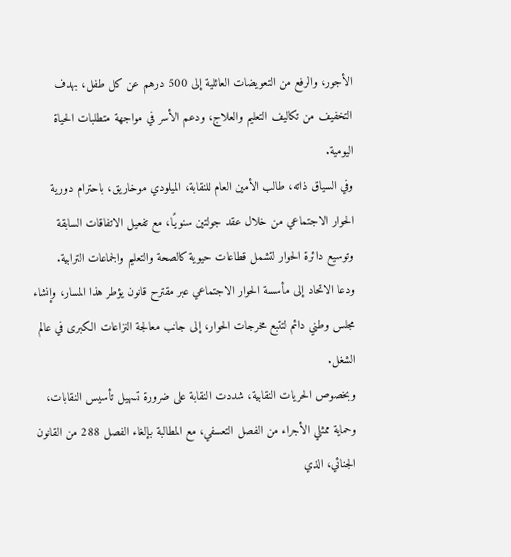الأجور، والرفع من التعويضات العائلية إلى 500 درهم عن كل طفل، بهدف التخفيف من تكاليف التعليم والعلاج، ودعم الأسر في مواجهة متطلبات الحياة اليومية.
وفي السياق ذاته، طالب الأمين العام للنقابة، الميلودي موخاريق، باحترام دورية الحوار الاجتماعي من خلال عقد جولتين سنويًا، مع تفعيل الاتفاقات السابقة وتوسيع دائرة الحوار لتشمل قطاعات حيوية كالصحة والتعليم والجماعات الترابية.
ودعا الاتحاد إلى مأسسة الحوار الاجتماعي عبر مقترح قانون يؤطر هذا المسار، وإنشاء مجلس وطني دائم لتتبع مخرجات الحوار، إلى جانب معالجة النزاعات الكبرى في عالم الشغل.
وبخصوص الحريات النقابية، شددت النقابة على ضرورة تسهيل تأسيس النقابات، وحماية ممثلي الأجراء من الفصل التعسفي، مع المطالبة بإلغاء الفصل 288 من القانون الجنائي، الذي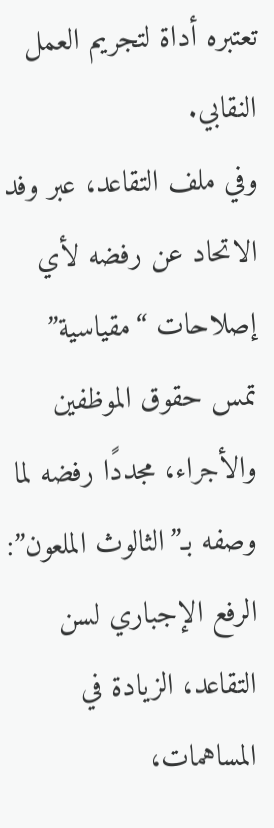تعتبره أداة لتجريم العمل النقابي.
وفي ملف التقاعد، عبر وفد الاتحاد عن رفضه لأي إصلاحات “مقياسية” تمس حقوق الموظفين والأجراء، مجددًا رفضه لما وصفه بـ”الثالوث الملعون”: الرفع الإجباري لسن التقاعد، الزيادة في المساهمات،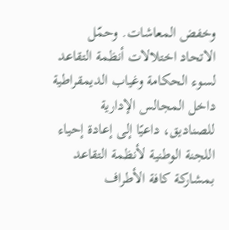وخفض المعاشات. وحمّل الاتحاد اختلالات أنظمة التقاعد لسوء الحكامة وغياب الديمقراطية داخل المجالس الإدارية للصناديق، داعيًا إلى إعادة إحياء اللجنة الوطنية لأنظمة التقاعد بمشاركة كافة الأطراف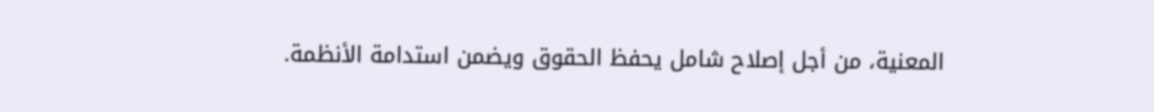المعنية، من أجل إصلاح شامل يحفظ الحقوق ويضمن استدامة الأنظمة.